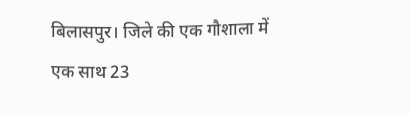बिलासपुर। जिले की एक गौशाला में एक साथ 23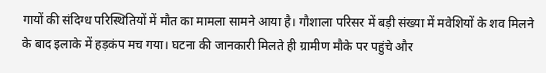गायों की संदिग्ध परिस्थितियों में मौत का मामला सामने आया है। गौशाला परिसर में बड़ी संख्या में मवेशियों के शव मिलने के बाद इलाके में हड़कंप मच गया। घटना की जानकारी मिलते ही ग्रामीण मौके पर पहुंचे और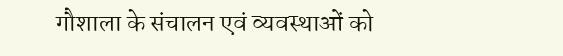गौशाला के संचालन एवं व्यवस्थाओं को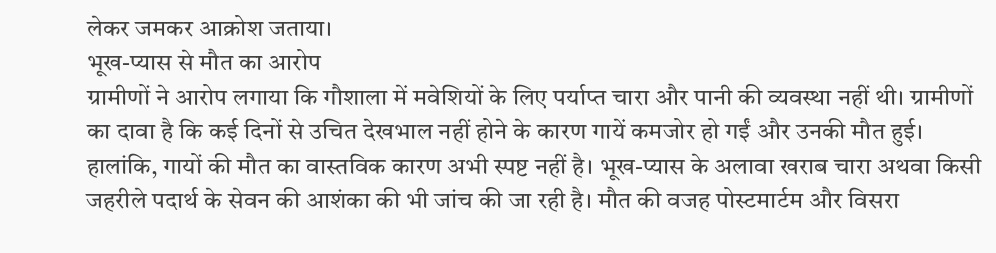लेकर जमकर आक्रोश जताया।
भूख-प्यास से मौत का आरोप
ग्रामीणों ने आरोप लगाया कि गौशाला में मवेशियों के लिए पर्याप्त चारा और पानी की व्यवस्था नहीं थी। ग्रामीणों का दावा है कि कई दिनों से उचित देखभाल नहीं होने के कारण गायें कमजोर हो गईं और उनकी मौत हुई।
हालांकि, गायों की मौत का वास्तविक कारण अभी स्पष्ट नहीं है। भूख-प्यास के अलावा खराब चारा अथवा किसी जहरीले पदार्थ के सेवन की आशंका की भी जांच की जा रही है। मौत की वजह पोस्टमार्टम और विसरा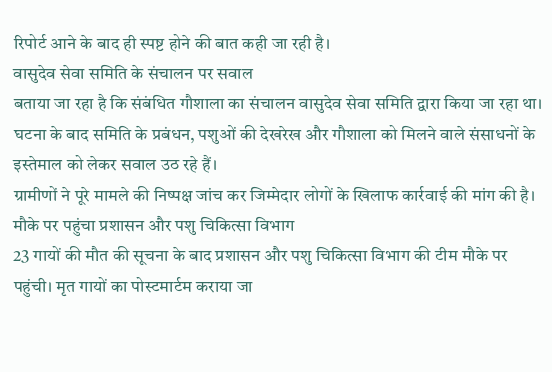रिपोर्ट आने के बाद ही स्पष्ट होने की बात कही जा रही है।
वासुदेव सेवा समिति के संचालन पर सवाल
बताया जा रहा है कि संबंधित गौशाला का संचालन वासुदेव सेवा समिति द्वारा किया जा रहा था। घटना के बाद समिति के प्रबंधन, पशुओं की देखरेख और गौशाला को मिलने वाले संसाधनों के इस्तेमाल को लेकर सवाल उठ रहे हैं।
ग्रामीणों ने पूरे मामले की निष्पक्ष जांच कर जिम्मेदार लोगों के खिलाफ कार्रवाई की मांग की है।
मौके पर पहुंचा प्रशासन और पशु चिकित्सा विभाग
23 गायों की मौत की सूचना के बाद प्रशासन और पशु चिकित्सा विभाग की टीम मौके पर पहुंची। मृत गायों का पोस्टमार्टम कराया जा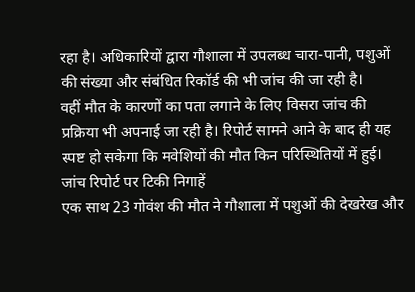रहा है। अधिकारियों द्वारा गौशाला में उपलब्ध चारा-पानी, पशुओं की संख्या और संबंधित रिकॉर्ड की भी जांच की जा रही है।
वहीं मौत के कारणों का पता लगाने के लिए विसरा जांच की प्रक्रिया भी अपनाई जा रही है। रिपोर्ट सामने आने के बाद ही यह स्पष्ट हो सकेगा कि मवेशियों की मौत किन परिस्थितियों में हुई।
जांच रिपोर्ट पर टिकी निगाहें
एक साथ 23 गोवंश की मौत ने गौशाला में पशुओं की देखरेख और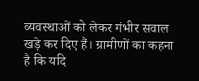व्यवस्थाओं को लेकर गंभीर सवाल खड़े कर दिए हैं। ग्रामीणों का कहना है कि यदि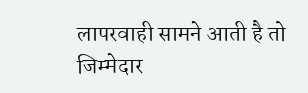लापरवाही सामने आती है तो जिम्मेदार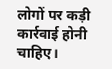लोगों पर कड़ी कार्रवाई होनी चाहिए।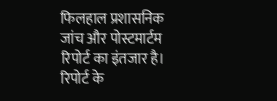फिलहाल प्रशासनिक जांच और पोस्टमार्टम रिपोर्ट का इंतजार है। रिपोर्ट के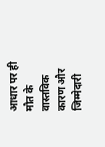आधार पर ही मौत के वास्तविक कारण और जिम्मेदारी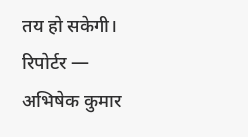तय हो सकेगी।
रिपोर्टर — अभिषेक कुमार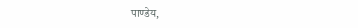पाण्डेय,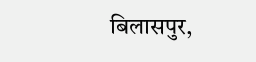बिलासपुर,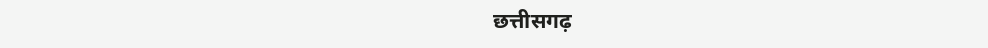छत्तीसगढ़